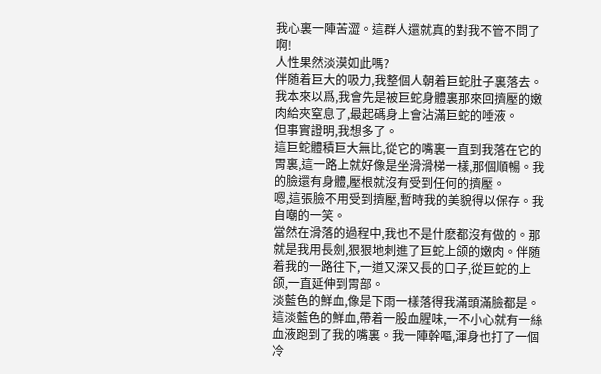我心裏一陣苦澀。這群人還就真的對我不管不問了啊!
人性果然淡漠如此嗎?
伴随着巨大的吸力,我整個人朝着巨蛇肚子裏落去。我本來以爲,我會先是被巨蛇身體裏那來回擠壓的嫩肉給夾窒息了,最起碼身上會沾滿巨蛇的唾液。
但事實證明,我想多了。
這巨蛇體積巨大無比,從它的嘴裏一直到我落在它的胃裏,這一路上就好像是坐滑滑梯一樣,那個順暢。我的臉還有身體,壓根就沒有受到任何的擠壓。
嗯,這張臉不用受到擠壓,暫時我的美貌得以保存。我自嘲的一笑。
當然在滑落的過程中,我也不是什麽都沒有做的。那就是我用長劍,狠狠地刺進了巨蛇上颌的嫩肉。伴随着我的一路往下,一道又深又長的口子,從巨蛇的上颌,一直延伸到胃部。
淡藍色的鮮血,像是下雨一樣落得我滿頭滿臉都是。
這淡藍色的鮮血,帶着一股血腥味,一不小心就有一絲血液跑到了我的嘴裏。我一陣幹嘔,渾身也打了一個冷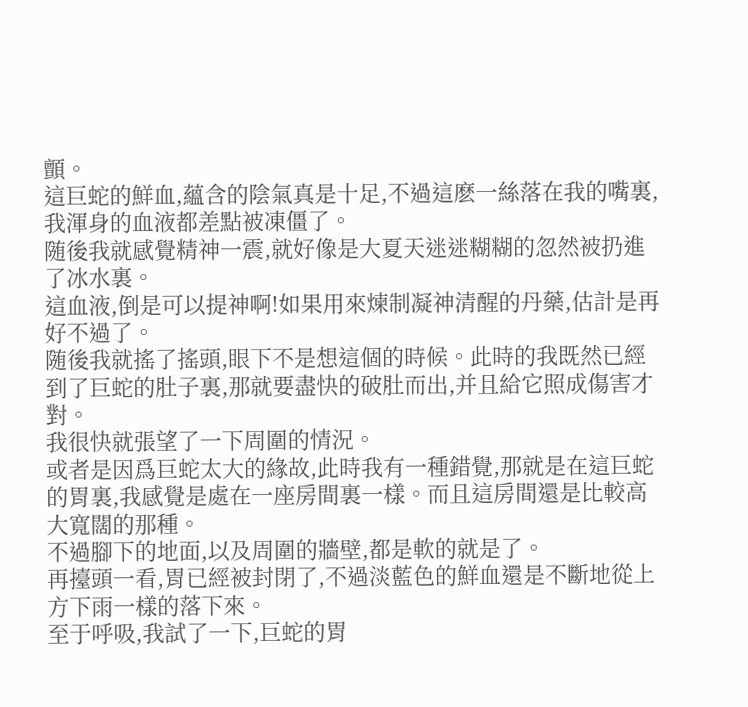顫。
這巨蛇的鮮血,蘊含的陰氣真是十足,不過這麽一絲落在我的嘴裏,我渾身的血液都差點被凍僵了。
随後我就感覺精神一震,就好像是大夏天迷迷糊糊的忽然被扔進了冰水裏。
這血液,倒是可以提神啊!如果用來煉制凝神清醒的丹藥,估計是再好不過了。
随後我就搖了搖頭,眼下不是想這個的時候。此時的我既然已經到了巨蛇的肚子裏,那就要盡快的破肚而出,并且給它照成傷害才對。
我很快就張望了一下周圍的情況。
或者是因爲巨蛇太大的緣故,此時我有一種錯覺,那就是在這巨蛇的胃裏,我感覺是處在一座房間裏一樣。而且這房間還是比較高大寬闊的那種。
不過腳下的地面,以及周圍的牆壁,都是軟的就是了。
再擡頭一看,胃已經被封閉了,不過淡藍色的鮮血還是不斷地從上方下雨一樣的落下來。
至于呼吸,我試了一下,巨蛇的胃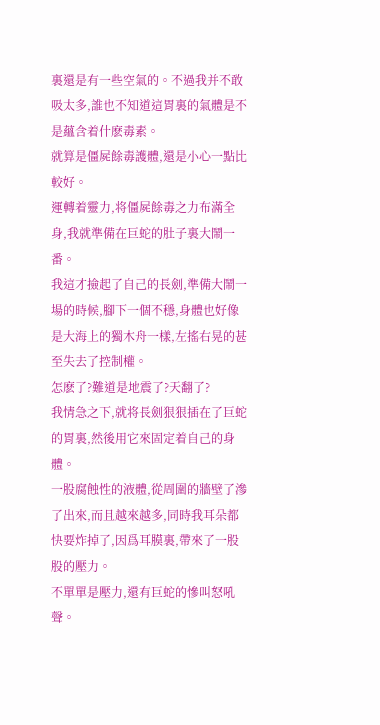裏還是有一些空氣的。不過我并不敢吸太多,誰也不知道這胃裏的氣體是不是蘊含着什麽毒素。
就算是僵屍餘毒護體,還是小心一點比較好。
運轉着靈力,将僵屍餘毒之力布滿全身,我就準備在巨蛇的肚子裏大鬧一番。
我這才撿起了自己的長劍,準備大鬧一場的時候,腳下一個不穩,身體也好像是大海上的獨木舟一樣,左搖右晃的甚至失去了控制權。
怎麽了?難道是地震了?天翻了?
我情急之下,就将長劍狠狠插在了巨蛇的胃裏,然後用它來固定着自己的身體。
一股腐蝕性的液體,從周圍的牆壁了滲了出來,而且越來越多,同時我耳朵都快要炸掉了,因爲耳膜裏,帶來了一股股的壓力。
不單單是壓力,還有巨蛇的慘叫怒吼聲。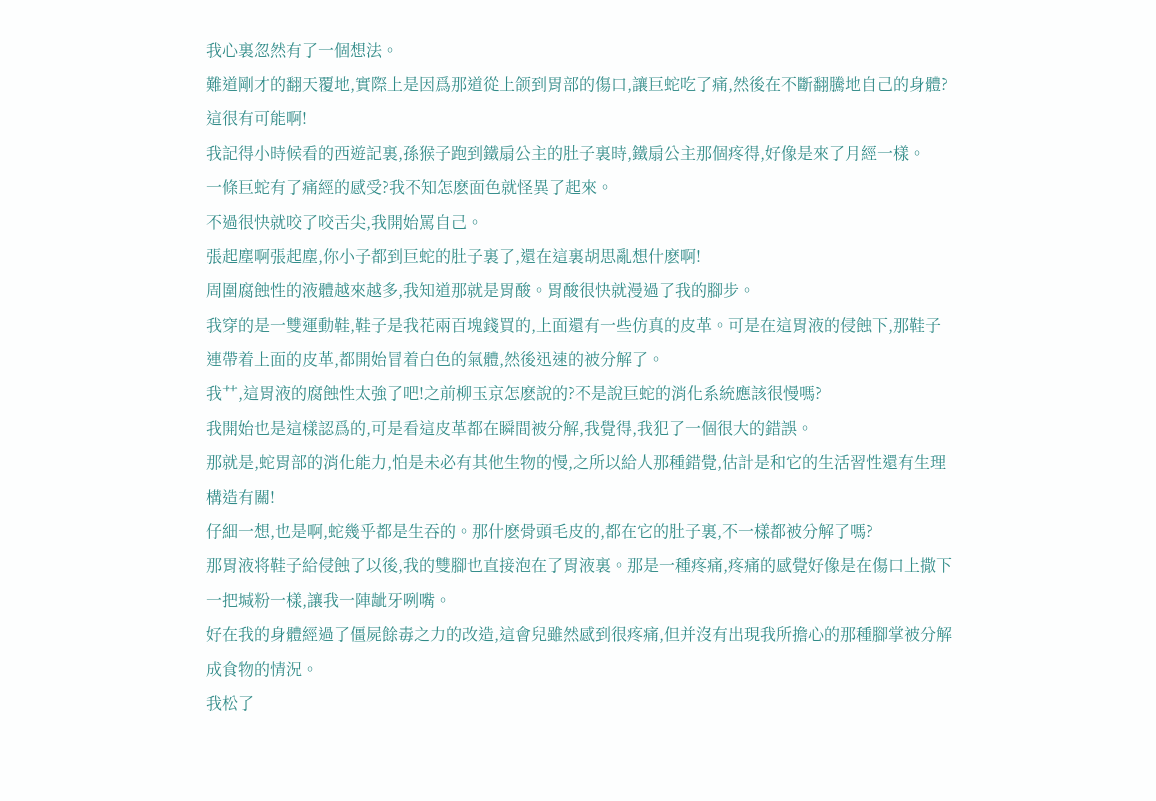我心裏忽然有了一個想法。
難道剛才的翻天覆地,實際上是因爲那道從上颌到胃部的傷口,讓巨蛇吃了痛,然後在不斷翻騰地自己的身體?
這很有可能啊!
我記得小時候看的西遊記裏,孫猴子跑到鐵扇公主的肚子裏時,鐵扇公主那個疼得,好像是來了月經一樣。
一條巨蛇有了痛經的感受?我不知怎麽面色就怪異了起來。
不過很快就咬了咬舌尖,我開始罵自己。
張起塵啊張起塵,你小子都到巨蛇的肚子裏了,還在這裏胡思亂想什麽啊!
周圍腐蝕性的液體越來越多,我知道那就是胃酸。胃酸很快就漫過了我的腳步。
我穿的是一雙運動鞋,鞋子是我花兩百塊錢買的,上面還有一些仿真的皮革。可是在這胃液的侵蝕下,那鞋子連帶着上面的皮革,都開始冒着白色的氣體,然後迅速的被分解了。
我艹,這胃液的腐蝕性太強了吧!之前柳玉京怎麽說的?不是說巨蛇的消化系統應該很慢嗎?
我開始也是這樣認爲的,可是看這皮革都在瞬間被分解,我覺得,我犯了一個很大的錯誤。
那就是,蛇胃部的消化能力,怕是未必有其他生物的慢,之所以給人那種錯覺,估計是和它的生活習性還有生理構造有關!
仔細一想,也是啊,蛇幾乎都是生吞的。那什麽骨頭毛皮的,都在它的肚子裏,不一樣都被分解了嗎?
那胃液将鞋子給侵蝕了以後,我的雙腳也直接泡在了胃液裏。那是一種疼痛,疼痛的感覺好像是在傷口上撒下一把堿粉一樣,讓我一陣龇牙咧嘴。
好在我的身體經過了僵屍餘毒之力的改造,這會兒雖然感到很疼痛,但并沒有出現我所擔心的那種腳掌被分解成食物的情況。
我松了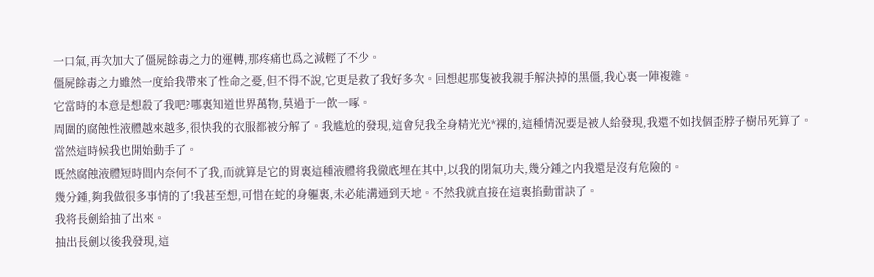一口氣,再次加大了僵屍餘毒之力的運轉,那疼痛也爲之減輕了不少。
僵屍餘毒之力雖然一度給我帶來了性命之憂,但不得不說,它更是救了我好多次。回想起那隻被我親手解決掉的黑僵,我心裏一陣複雜。
它當時的本意是想殺了我吧?哪裏知道世界萬物,莫過于一飲一啄。
周圍的腐蝕性液體越來越多,很快我的衣服都被分解了。我尴尬的發現,這會兒我全身精光光*裸的,這種情況要是被人給發現,我還不如找個歪脖子樹吊死算了。
當然這時候我也開始動手了。
既然腐蝕液體短時間内奈何不了我,而就算是它的胃裏這種液體将我徹底埋在其中,以我的閉氣功夫,幾分鍾之内我還是沒有危險的。
幾分鍾,夠我做很多事情的了!我甚至想,可惜在蛇的身軀裏,未必能溝通到天地。不然我就直接在這裏掐動雷訣了。
我将長劍給抽了出來。
抽出長劍以後我發現,這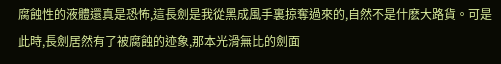腐蝕性的液體還真是恐怖,這長劍是我從黑成風手裏掠奪過來的,自然不是什麽大路貨。可是此時,長劍居然有了被腐蝕的迹象,那本光滑無比的劍面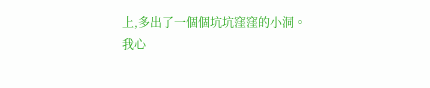上,多出了一個個坑坑窪窪的小洞。
我心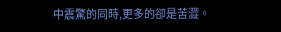中震驚的同時,更多的卻是苦澀。